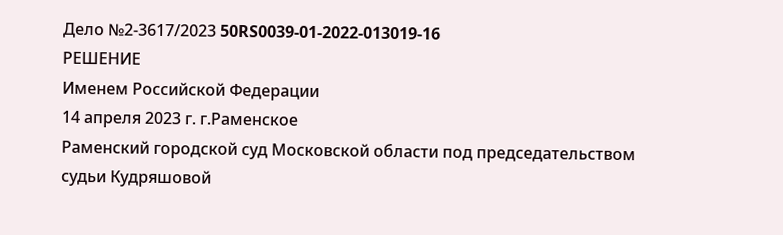Дело №2-3617/2023 50RS0039-01-2022-013019-16
РЕШЕНИЕ
Именем Российской Федерации
14 апреля 2023 г. г.Раменское
Раменский городской суд Московской области под председательством судьи Кудряшовой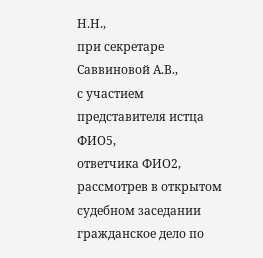Н.Н.,
при секретаре Саввиновой А.В.,
с участием представителя истца ФИО5,
ответчика ФИО2,
рассмотрев в открытом судебном заседании гражданское дело по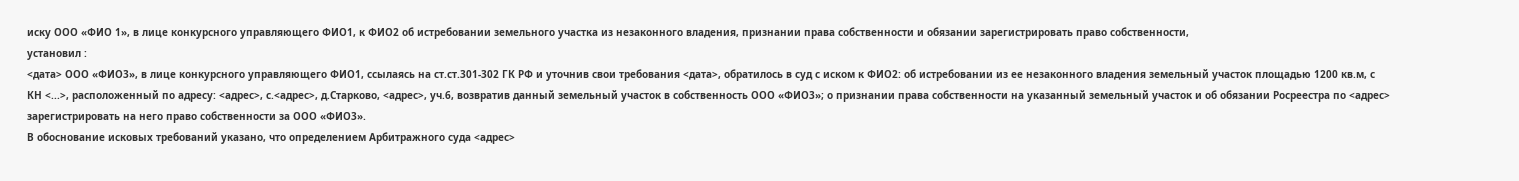иску ООО «ФИО 1», в лице конкурсного управляющего ФИО1, к ФИО2 об истребовании земельного участка из незаконного владения, признании права собственности и обязании зарегистрировать право собственности,
установил :
<дата> ООО «ФИО3», в лице конкурсного управляющего ФИО1, ссылаясь на ст.ст.301-302 ГК РФ и уточнив свои требования <дата>, обратилось в суд с иском к ФИО2: об истребовании из ее незаконного владения земельный участок площадью 1200 кв.м, с КН <...>, расположенный по адресу: <адрес>, с.<адрес>, д.Старково, <адрес>, уч.6, возвратив данный земельный участок в собственность ООО «ФИО3»; о признании права собственности на указанный земельный участок и об обязании Росреестра по <адрес> зарегистрировать на него право собственности за ООО «ФИО3».
В обоснование исковых требований указано, что определением Арбитражного суда <адрес>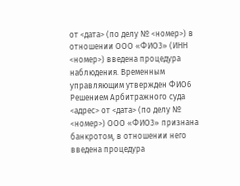от <дата> (по делу № <номер>) в отношении ООО «ФИО3» (ИНН <номер>) введена процедура наблюдения. Временным управляющим утвержден ФИО6 Решением Арбитражного суда <адрес> от <дата> (по делу № <номер>) ООО «ФИО3» признана банкротом, в отношении него введена процедура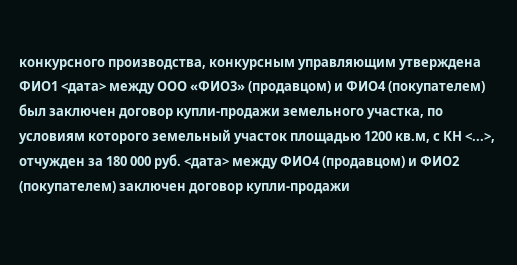конкурсного производства, конкурсным управляющим утверждена ФИО1 <дата> между ООО «ФИО3» (продавцом) и ФИО4 (покупателем) был заключен договор купли-продажи земельного участка, по условиям которого земельный участок площадью 1200 кв.м, с КН <...>, отчужден за 180 000 руб. <дата> между ФИО4 (продавцом) и ФИО2 (покупателем) заключен договор купли-продажи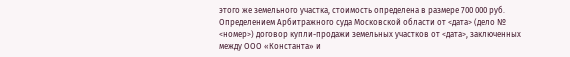этого же земельного участка, стоимость определена в размере 700 000 руб. Определением Арбитражного суда Московской области от <дата> (дело № <номер>) договор купли-продажи земельных участков от <дата>, заключенных между ООО «Константа» и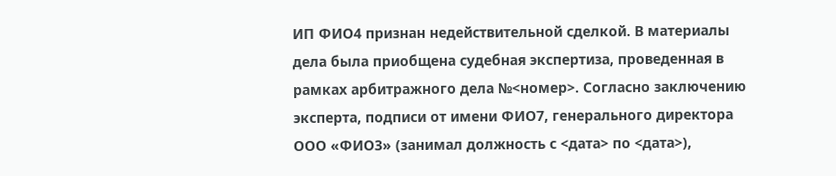ИП ФИО4 признан недействительной сделкой. В материалы дела была приобщена судебная экспертиза, проведенная в рамках арбитражного дела №<номер>. Согласно заключению эксперта, подписи от имени ФИО7, генерального директора ООО «ФИО3» (занимал должность с <дата> по <дата>),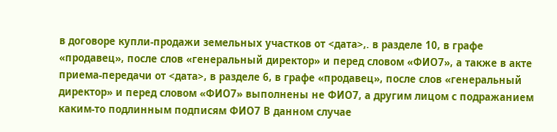в договоре купли-продажи земельных участков от <дата>,. в разделе 10, в графе «продавец», после слов «генеральный директор» и перед словом «ФИО7», а также в акте приема-передачи от <дата>, в разделе 6, в графе «продавец», после слов «генеральный директор» и перед словом «ФИО7» выполнены не ФИО7, а другим лицом с подражанием каким-то подлинным подписям ФИО7 В данном случае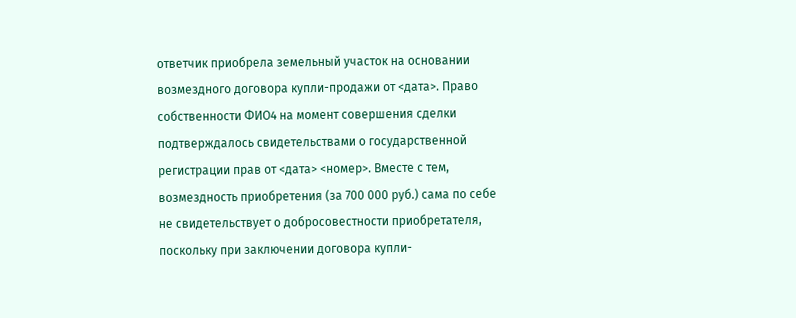ответчик приобрела земельный участок на основании возмездного договора купли-продажи от <дата>. Право собственности ФИО4 на момент совершения сделки подтверждалось свидетельствами о государственной регистрации прав от <дата> <номер>. Вместе с тем, возмездность приобретения (за 700 000 руб.) сама по себе не свидетельствует о добросовестности приобретателя, поскольку при заключении договора купли-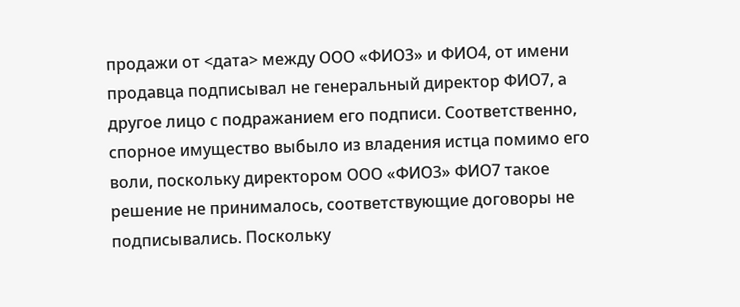продажи от <дата> между ООО «ФИО3» и ФИО4, от имени продавца подписывал не генеральный директор ФИО7, а другое лицо с подражанием его подписи. Соответственно, спорное имущество выбыло из владения истца помимо его воли, поскольку директором ООО «ФИО3» ФИО7 такое решение не принималось, соответствующие договоры не подписывались. Поскольку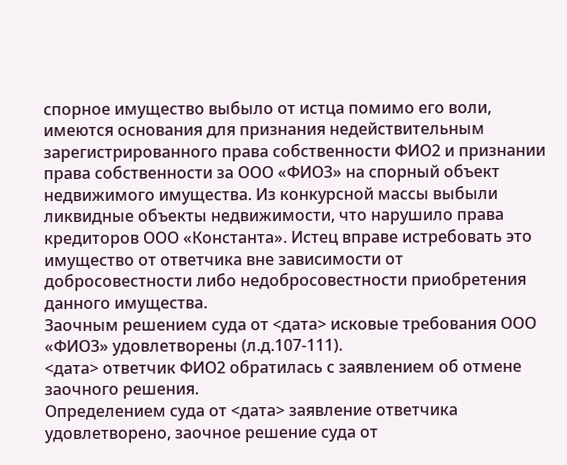спорное имущество выбыло от истца помимо его воли, имеются основания для признания недействительным зарегистрированного права собственности ФИО2 и признании права собственности за ООО «ФИО3» на спорный объект недвижимого имущества. Из конкурсной массы выбыли ликвидные объекты недвижимости, что нарушило права кредиторов ООО «Константа». Истец вправе истребовать это имущество от ответчика вне зависимости от добросовестности либо недобросовестности приобретения данного имущества.
Заочным решением суда от <дата> исковые требования ООО «ФИО3» удовлетворены (л.д.107-111).
<дата> ответчик ФИО2 обратилась с заявлением об отмене заочного решения.
Определением суда от <дата> заявление ответчика удовлетворено, заочное решение суда от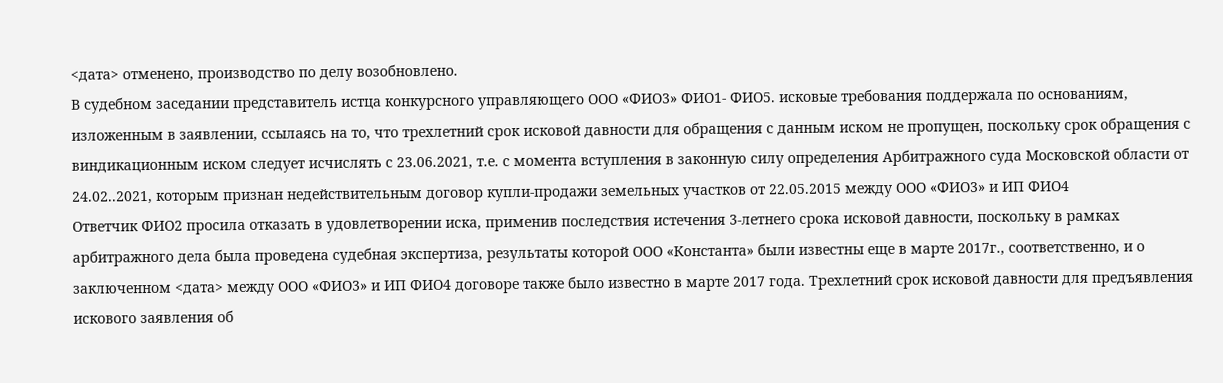<дата> отменено, производство по делу возобновлено.
В судебном заседании представитель истца конкурсного управляющего ООО «ФИО3» ФИО1- ФИО5. исковые требования поддержала по основаниям, изложенным в заявлении, ссылаясь на то, что трехлетний срок исковой давности для обращения с данным иском не пропущен, поскольку срок обращения с виндикационным иском следует исчислять с 23.06.2021, т.е. с момента вступления в законную силу определения Арбитражного суда Московской области от 24.02..2021, которым признан недействительным договор купли-продажи земельных участков от 22.05.2015 между ООО «ФИО3» и ИП ФИО4
Ответчик ФИО2 просила отказать в удовлетворении иска, применив последствия истечения 3-летнего срока исковой давности, поскольку в рамках арбитражного дела была проведена судебная экспертиза, результаты которой ООО «Константа» были известны еще в марте 2017г., соответственно, и о заключенном <дата> между ООО «ФИО3» и ИП ФИО4 договоре также было известно в марте 2017 года. Трехлетний срок исковой давности для предъявления искового заявления об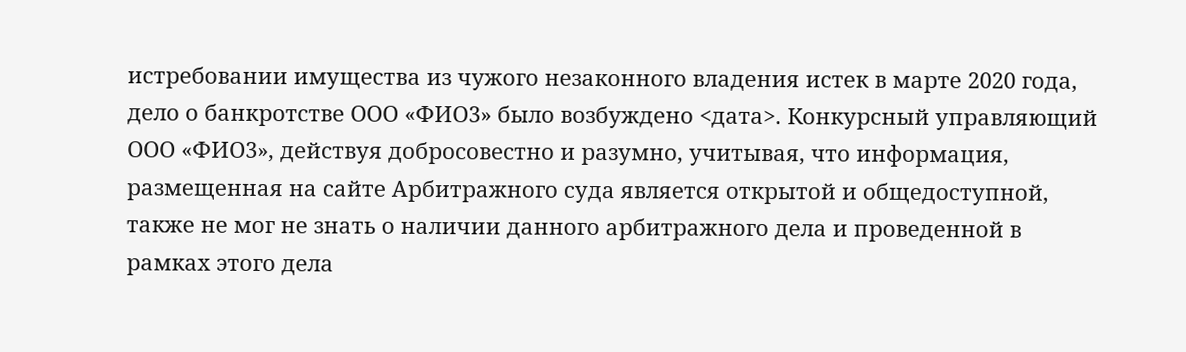истребовании имущества из чужого незаконного владения истек в марте 2020 года, дело о банкротстве ООО «ФИО3» было возбуждено <дата>. Конкурсный управляющий ООО «ФИО3», действуя добросовестно и разумно, учитывая, что информация, размещенная на сайте Арбитражного суда является открытой и общедоступной, также не мог не знать о наличии данного арбитражного дела и проведенной в рамках этого дела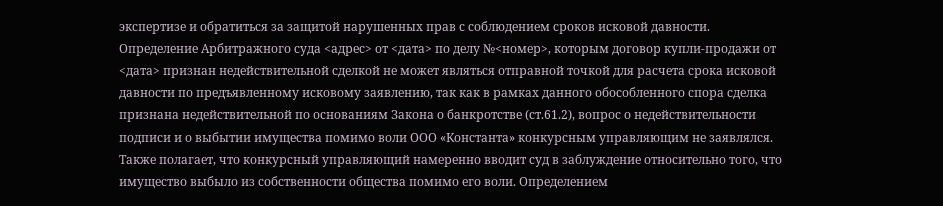экспертизе и обратиться за защитой нарушенных прав с соблюдением сроков исковой давности. Определение Арбитражного суда <адрес> от <дата> по делу №<номер>, которым договор купли-продажи от <дата> признан недействительной сделкой не может являться отправной точкой для расчета срока исковой давности по предъявленному исковому заявлению, так как в рамках данного обособленного спора сделка признана недействительной по основаниям Закона о банкротстве (ст.61.2), вопрос о недействительности подписи и о выбытии имущества помимо воли ООО «Константа» конкурсным управляющим не заявлялся. Также полагает, что конкурсный управляющий намеренно вводит суд в заблуждение относительно того, что имущество выбыло из собственности общества помимо его воли. Определением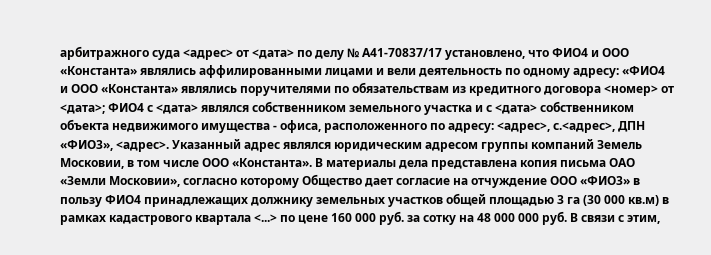арбитражного суда <адрес> от <дата> по делу № А41-70837/17 установлено, что ФИО4 и ООО «Константа» являлись аффилированными лицами и вели деятельность по одному адресу: «ФИО4 и ООО «Константа» являлись поручителями по обязательствам из кредитного договора <номер> от <дата>; ФИО4 с <дата> являлся собственником земельного участка и с <дата> собственником объекта недвижимого имущества - офиса, расположенного по адресу: <адрес>, с.<адрес>, ДПН «ФИО3», <адрес>. Указанный адрес являлся юридическим адресом группы компаний Земель Московии, в том числе ООО «Константа». В материалы дела представлена копия письма ОАО «Земли Московии», согласно которому Общество дает согласие на отчуждение ООО «ФИО3» в пользу ФИО4 принадлежащих должнику земельных участков общей площадью 3 га (30 000 кв.м) в рамках кадастрового квартала <...> по цене 160 000 руб. за сотку на 48 000 000 руб. В связи с этим,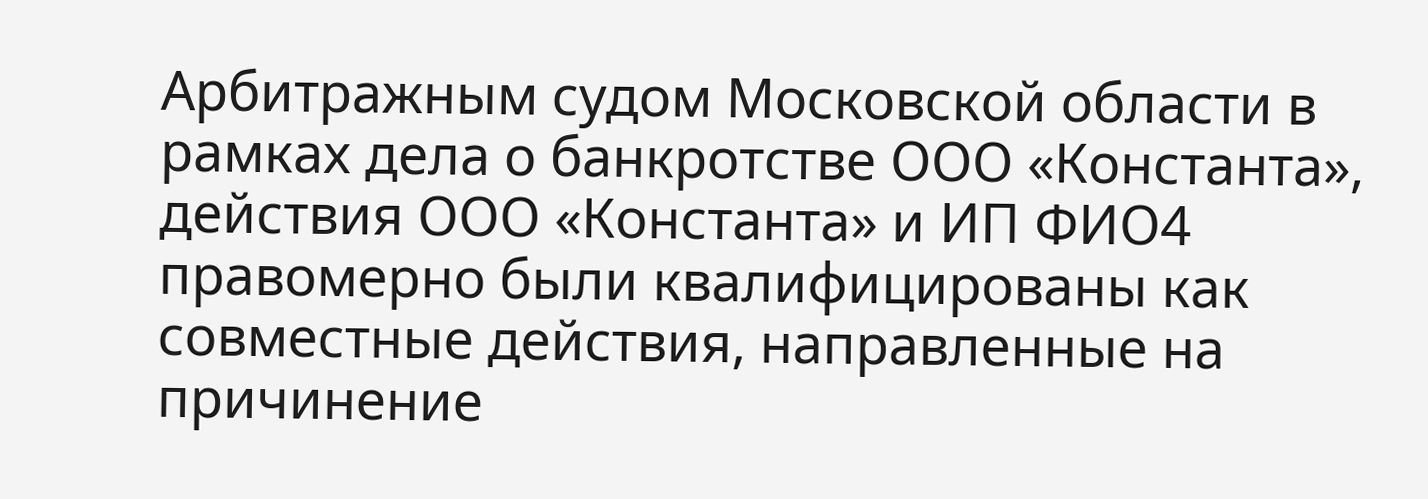Арбитражным судом Московской области в рамках дела о банкротстве ООО «Константа», действия ООО «Константа» и ИП ФИО4 правомерно были квалифицированы как совместные действия, направленные на причинение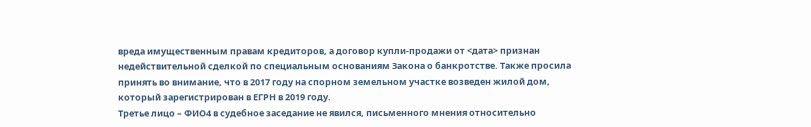вреда имущественным правам кредиторов, а договор купли-продажи от <дата> признан недействительной сделкой по специальным основаниям Закона о банкротстве. Также просила принять во внимание, что в 2017 году на спорном земельном участке возведен жилой дом, который зарегистрирован в ЕГРН в 2019 году.
Третье лицо – ФИО4 в судебное заседание не явился, письменного мнения относительно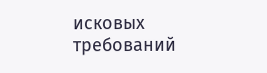исковых требований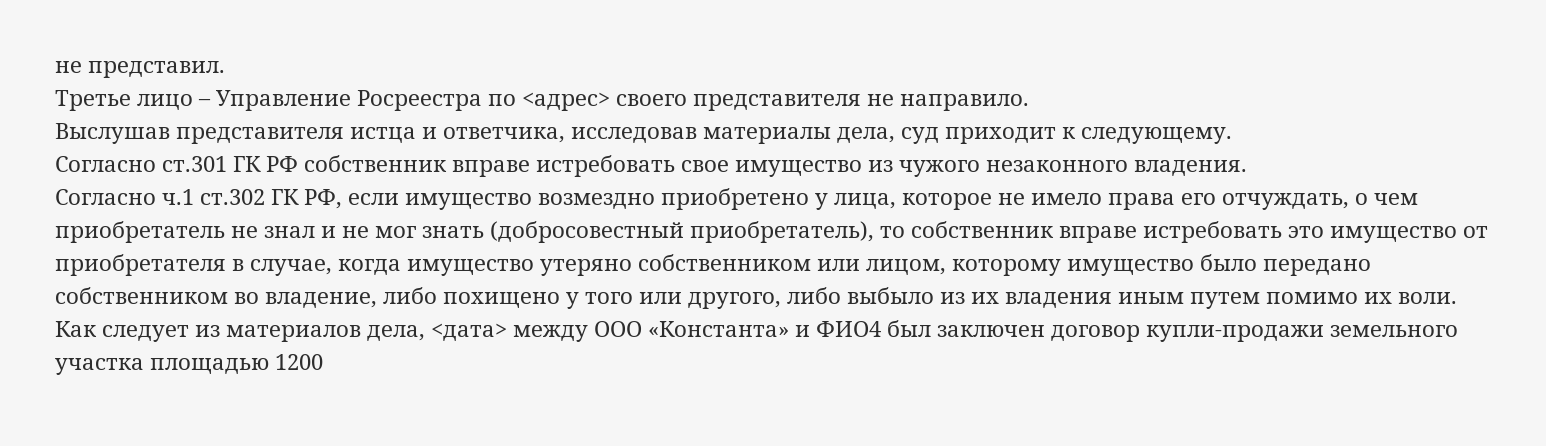не представил.
Третье лицо – Управление Росреестра по <адрес> своего представителя не направило.
Выслушав представителя истца и ответчика, исследовав материалы дела, суд приходит к следующему.
Согласно ст.301 ГК РФ собственник вправе истребовать свое имущество из чужого незаконного владения.
Согласно ч.1 ст.302 ГК РФ, если имущество возмездно приобретено у лица, которое не имело права его отчуждать, о чем приобретатель не знал и не мог знать (добросовестный приобретатель), то собственник вправе истребовать это имущество от приобретателя в случае, когда имущество утеряно собственником или лицом, которому имущество было передано собственником во владение, либо похищено у того или другого, либо выбыло из их владения иным путем помимо их воли.
Как следует из материалов дела, <дата> между ООО «Константа» и ФИО4 был заключен договор купли-продажи земельного участка площадью 1200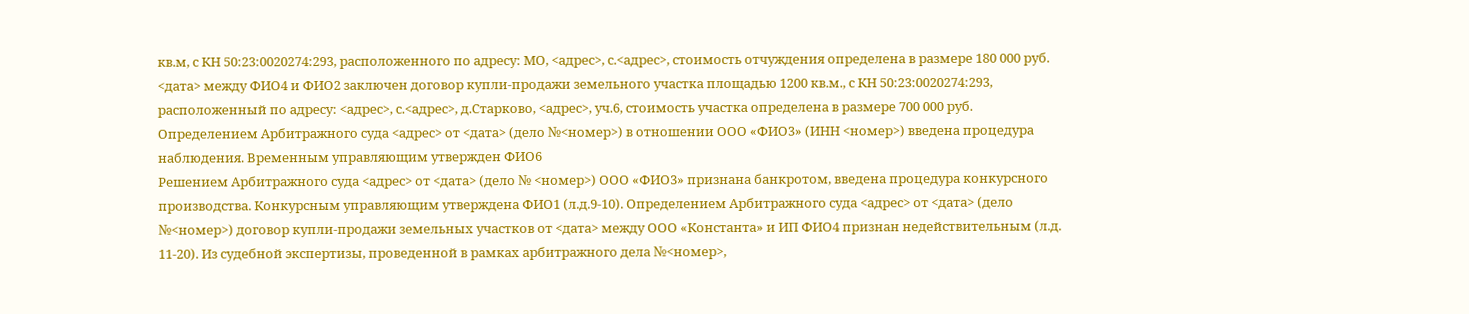кв.м, с КН 50:23:0020274:293, расположенного по адресу: МО, <адрес>, с.<адрес>, стоимость отчуждения определена в размере 180 000 руб.
<дата> между ФИО4 и ФИО2 заключен договор купли-продажи земельного участка площадью 1200 кв.м., с КН 50:23:0020274:293, расположенный по адресу: <адрес>, с.<адрес>, д.Старково, <адрес>, уч.6, стоимость участка определена в размере 700 000 руб.
Определением Арбитражного суда <адрес> от <дата> (дело №<номер>) в отношении ООО «ФИО3» (ИНН <номер>) введена процедура наблюдения. Временным управляющим утвержден ФИО6
Решением Арбитражного суда <адрес> от <дата> (дело № <номер>) ООО «ФИО3» признана банкротом, введена процедура конкурсного производства. Конкурсным управляющим утверждена ФИО1 (л.д.9-10). Определением Арбитражного суда <адрес> от <дата> (дело №<номер>) договор купли-продажи земельных участков от <дата> между ООО «Константа» и ИП ФИО4 признан недействительным (л.д. 11-20). Из судебной экспертизы, проведенной в рамках арбитражного дела №<номер>,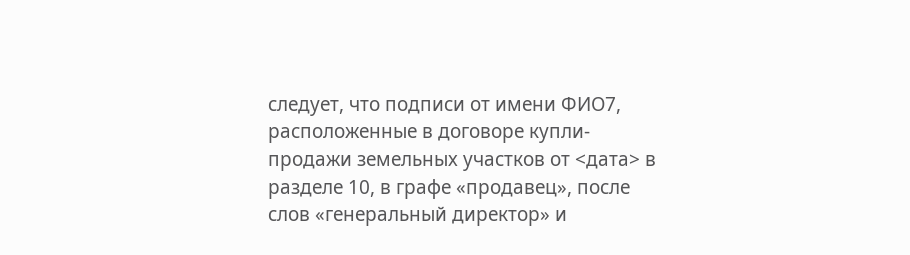следует, что подписи от имени ФИО7, расположенные в договоре купли-продажи земельных участков от <дата> в разделе 10, в графе «продавец», после слов «генеральный директор» и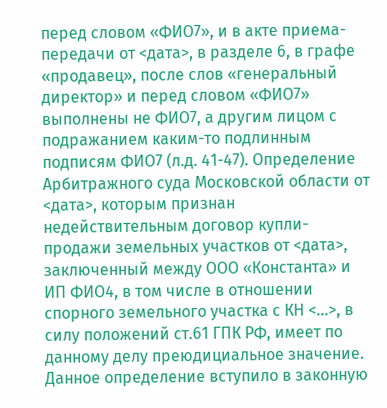перед словом «ФИО7», и в акте приема-передачи от <дата>, в разделе 6, в графе «продавец», после слов «генеральный директор» и перед словом «ФИО7» выполнены не ФИО7, а другим лицом с подражанием каким-то подлинным подписям ФИО7 (л.д. 41-47). Определение Арбитражного суда Московской области от <дата>, которым признан недействительным договор купли-продажи земельных участков от <дата>, заключенный между ООО «Константа» и ИП ФИО4, в том числе в отношении спорного земельного участка с КН <...>, в силу положений ст.61 ГПК РФ, имеет по данному делу преюдициальное значение. Данное определение вступило в законную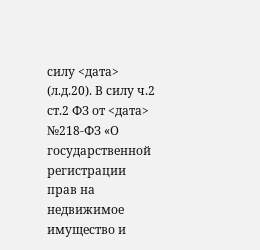силу <дата> (л.д.20). В силу ч.2 ст.2 ФЗ от <дата> №218-ФЗ «О государственной регистрации прав на недвижимое имущество и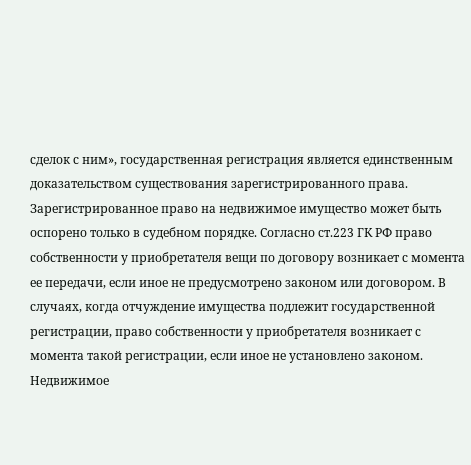сделок с ним», государственная регистрация является единственным доказательством существования зарегистрированного права. Зарегистрированное право на недвижимое имущество может быть оспорено только в судебном порядке. Согласно ст.223 ГК РФ право собственности у приобретателя вещи по договору возникает с момента ее передачи, если иное не предусмотрено законом или договором. В случаях, когда отчуждение имущества подлежит государственной регистрации, право собственности у приобретателя возникает с момента такой регистрации, если иное не установлено законом. Недвижимое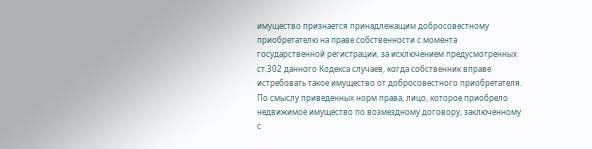имущество признается принадлежащим добросовестному приобретателю на праве собственности с момента государственной регистрации, за исключением предусмотренных ст.302 данного Кодекса случаев, когда собственник вправе истребовать такое имущество от добросовестного приобретателя. По смыслу приведенных норм права, лицо, которое приобрело недвижимое имущество по возмездному договору, заключенному с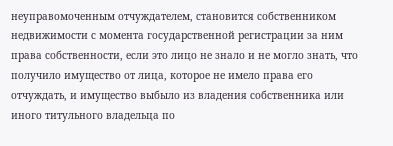неуправомоченным отчуждателем, становится собственником недвижимости с момента государственной регистрации за ним права собственности, если это лицо не знало и не могло знать, что получило имущество от лица, которое не имело права его отчуждать, и имущество выбыло из владения собственника или иного титульного владельца по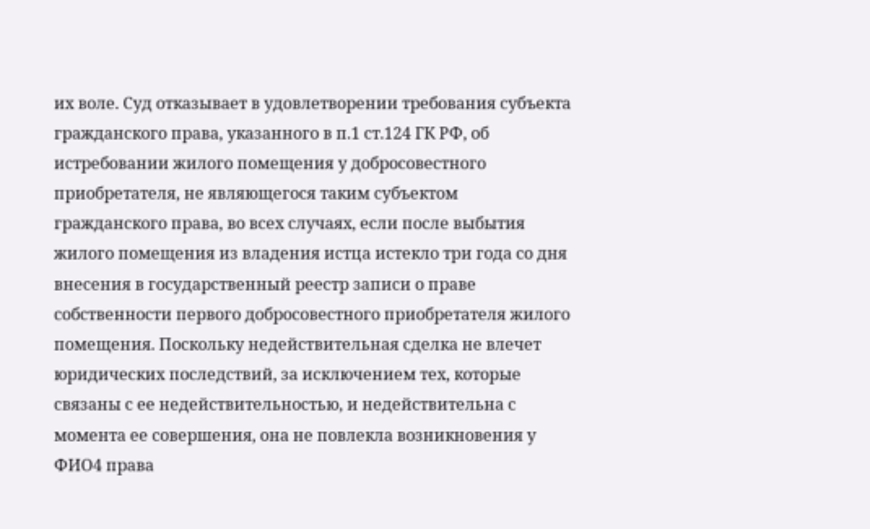их воле. Суд отказывает в удовлетворении требования субъекта гражданского права, указанного в п.1 ст.124 ГК РФ, об истребовании жилого помещения у добросовестного приобретателя, не являющегося таким субъектом гражданского права, во всех случаях, если после выбытия жилого помещения из владения истца истекло три года со дня внесения в государственный реестр записи о праве собственности первого добросовестного приобретателя жилого помещения. Поскольку недействительная сделка не влечет юридических последствий, за исключением тех, которые связаны с ее недействительностью, и недействительна с момента ее совершения, она не повлекла возникновения у ФИО4 права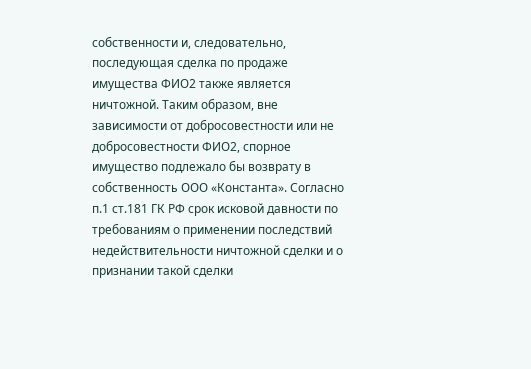собственности и, следовательно, последующая сделка по продаже имущества ФИО2 также является ничтожной. Таким образом, вне зависимости от добросовестности или не добросовестности ФИО2, спорное имущество подлежало бы возврату в собственность ООО «Константа». Согласно п.1 ст.181 ГК РФ срок исковой давности по требованиям о применении последствий недействительности ничтожной сделки и о признании такой сделки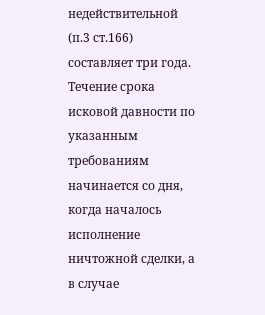недействительной (п.3 ст.166) составляет три года. Течение срока исковой давности по указанным требованиям начинается со дня, когда началось исполнение ничтожной сделки, а в случае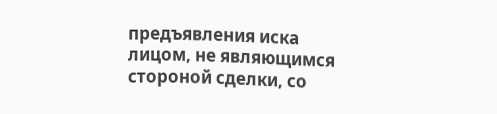предъявления иска лицом, не являющимся стороной сделки, со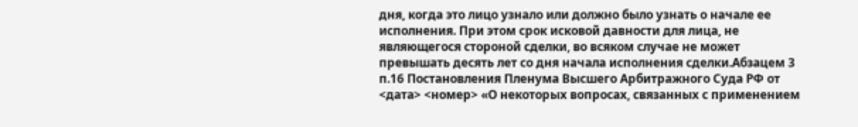дня, когда это лицо узнало или должно было узнать о начале ее исполнения. При этом срок исковой давности для лица, не являющегося стороной сделки, во всяком случае не может превышать десять лет со дня начала исполнения сделки.Абзацем 3 п.16 Постановления Пленума Высшего Арбитражного Суда РФ от <дата> <номер> «О некоторых вопросах, связанных с применением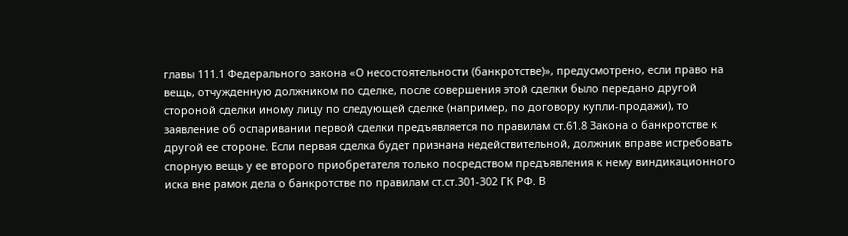главы 111.1 Федерального закона «О несостоятельности (банкротстве)», предусмотрено, если право на вещь, отчужденную должником по сделке, после совершения этой сделки было передано другой стороной сделки иному лицу по следующей сделке (например, по договору купли-продажи), то заявление об оспаривании первой сделки предъявляется по правилам ст.61.8 Закона о банкротстве к другой ее стороне. Если первая сделка будет признана недействительной, должник вправе истребовать спорную вещь у ее второго приобретателя только посредством предъявления к нему виндикационного иска вне рамок дела о банкротстве по правилам ст.ст.301-302 ГК РФ. В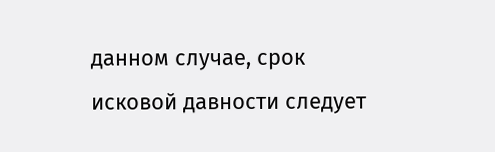данном случае, срок исковой давности следует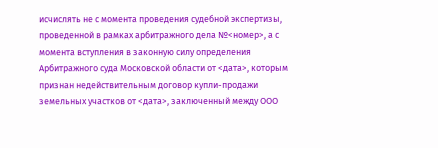исчислять не с момента проведения судебной экспертизы, проведенной в рамках арбитражного дела №<номер>, а с момента вступления в законную силу определения Арбитражного суда Московской области от <дата>, которым признан недействительным договор купли-продажи земельных участков от <дата>, заключенный между ООО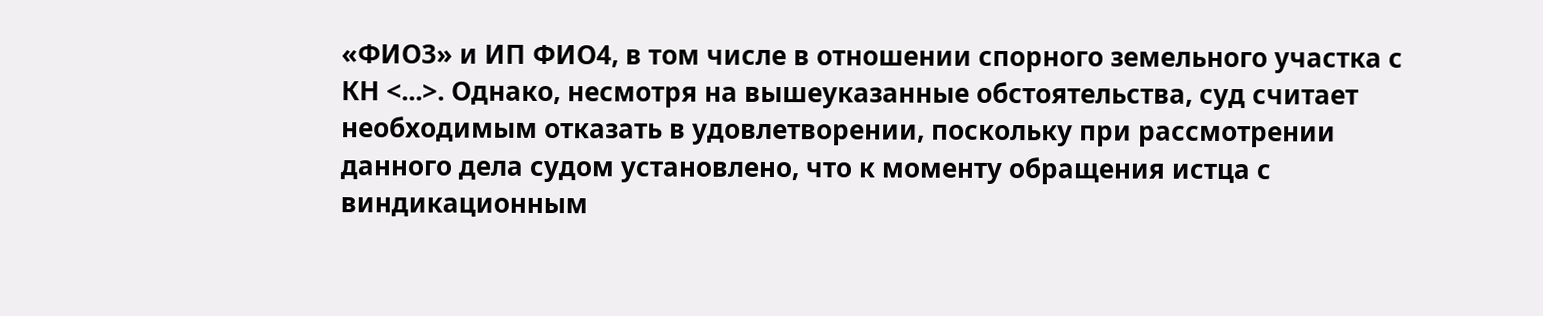«ФИО3» и ИП ФИО4, в том числе в отношении спорного земельного участка с КН <...>. Однако, несмотря на вышеуказанные обстоятельства, суд считает необходимым отказать в удовлетворении, поскольку при рассмотрении данного дела судом установлено, что к моменту обращения истца с виндикационным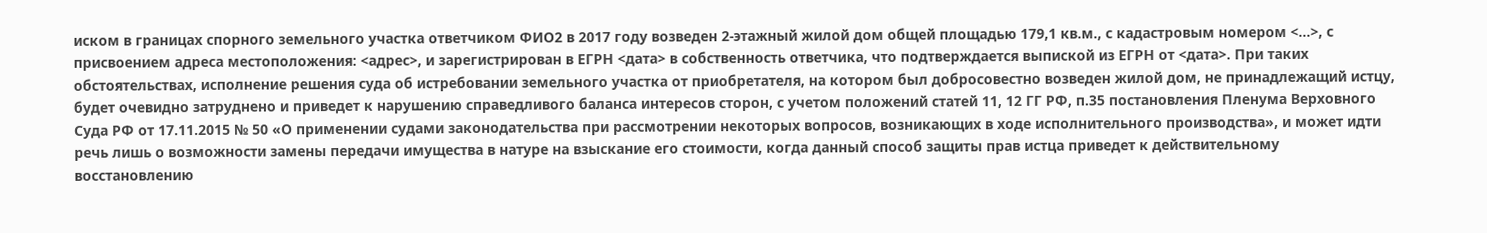иском в границах спорного земельного участка ответчиком ФИО2 в 2017 году возведен 2-этажный жилой дом общей площадью 179,1 кв.м., с кадастровым номером <...>, с присвоением адреса местоположения: <адрес>, и зарегистрирован в ЕГРН <дата> в собственность ответчика, что подтверждается выпиской из ЕГРН от <дата>. При таких обстоятельствах, исполнение решения суда об истребовании земельного участка от приобретателя, на котором был добросовестно возведен жилой дом, не принадлежащий истцу, будет очевидно затруднено и приведет к нарушению справедливого баланса интересов сторон, с учетом положений статей 11, 12 ГГ РФ, п.35 постановления Пленума Верховного Суда РФ от 17.11.2015 № 50 «О применении судами законодательства при рассмотрении некоторых вопросов, возникающих в ходе исполнительного производства», и может идти речь лишь о возможности замены передачи имущества в натуре на взыскание его стоимости, когда данный способ защиты прав истца приведет к действительному восстановлению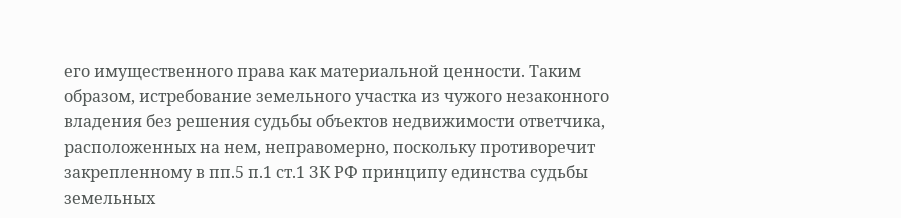его имущественного права как материальной ценности. Таким образом, истребование земельного участка из чужого незаконного владения без решения судьбы объектов недвижимости ответчика, расположенных на нем, неправомерно, поскольку противоречит закрепленному в пп.5 п.1 ст.1 ЗК РФ принципу единства судьбы земельных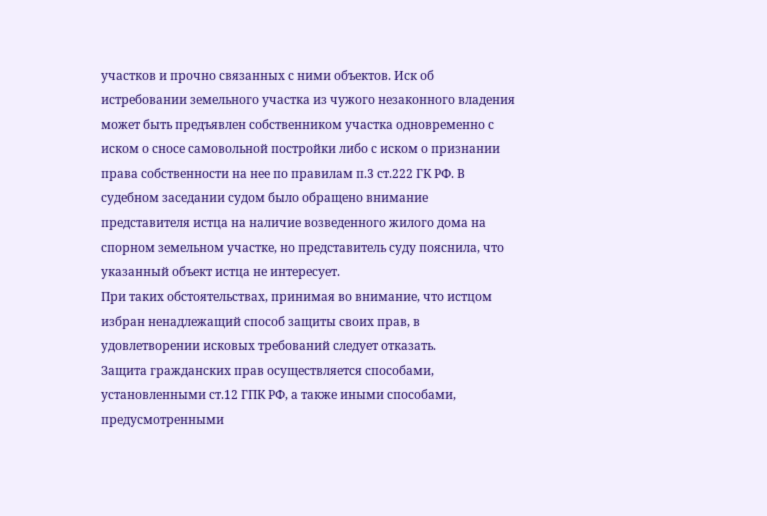участков и прочно связанных с ними объектов. Иск об истребовании земельного участка из чужого незаконного владения может быть предъявлен собственником участка одновременно с иском о сносе самовольной постройки либо с иском о признании права собственности на нее по правилам п.3 ст.222 ГК РФ. В судебном заседании судом было обращено внимание представителя истца на наличие возведенного жилого дома на спорном земельном участке, но представитель суду пояснила, что указанный объект истца не интересует.
При таких обстоятельствах, принимая во внимание, что истцом избран ненадлежащий способ защиты своих прав, в удовлетворении исковых требований следует отказать.
Защита гражданских прав осуществляется способами, установленными ст.12 ГПК РФ, а также иными способами, предусмотренными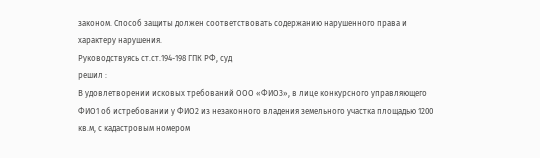законом. Способ защиты должен соответствовать содержанию нарушенного права и характеру нарушения.
Руководствуясь ст.ст.194-198 ГПК РФ, суд
решил :
В удовлетворении исковых требований ООО «ФИО3», в лице конкурсного управляющего ФИО1 об истребовании у ФИО2 из незаконного владения земельного участка площадью 1200 кв.м, с кадастровым номером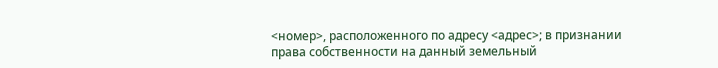<номер>, расположенного по адресу <адрес>; в признании права собственности на данный земельный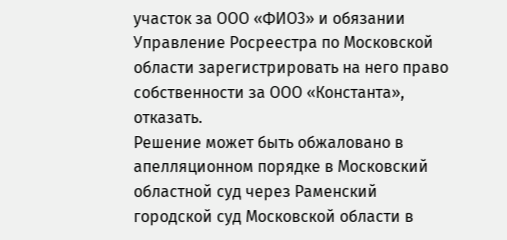участок за ООО «ФИО3» и обязании Управление Росреестра по Московской области зарегистрировать на него право собственности за ООО «Константа», отказать.
Решение может быть обжаловано в апелляционном порядке в Московский областной суд через Раменский городской суд Московской области в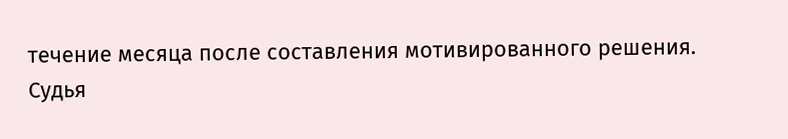течение месяца после составления мотивированного решения.
Судья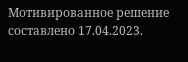Мотивированное решение составлено 17.04.2023.